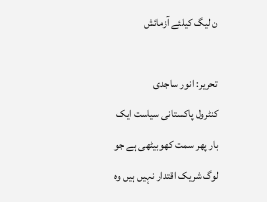ن لیگ کیلئے آزمائش

تحریر: انور ساجدی
کنٹرول پاکستانی سیاست ایک بار پھر سمت کھوبیٹھی ہے جو لوگ شریک اقتدار نہیں ہیں وہ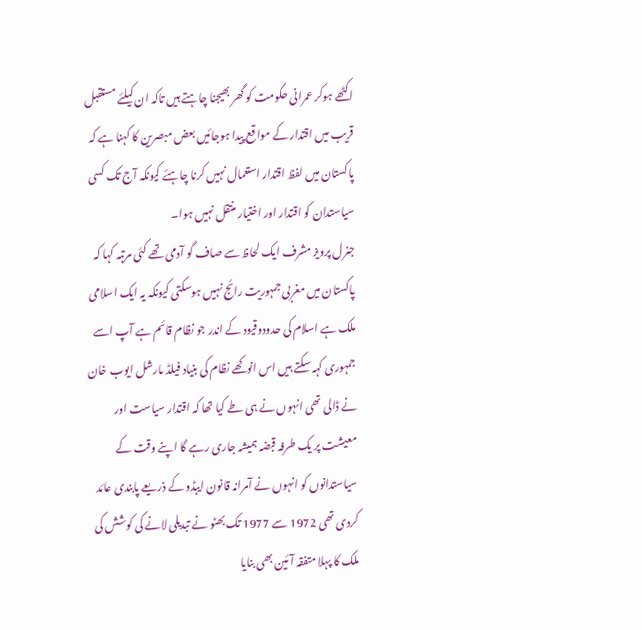اکٹھے ہوکر عمرانی حکومت کو گھر بھیجنا چاہتے ہیں تاکہ ان کیلئے مستقبل قریب میں اقتدار کے مواقع پیدا ہوجائیں بعض مبصرین کا کہنا ہے کہ پاکستان میں لفظ اقتدار استعمال نہیں کرنا چاہئے کیونکہ آج تک کسی سیاستدان کو اقتدار اور اختیار منتقل نہیں ہوا۔
جنرل پرویز مشرف ایک لحاظ سے صاف گو آدمی تھے کئی مرتبہ کہا کہ پاکستان میں مغربی جمہوریت رائج نہیں ہوسکتی کیونکہ یہ ایک اسلامی ملک ہے اسلام کی حدودوقیود کے اندر جو نظام قائم ہے آپ اسے جمہوری کہہ سکتے ہیں اس انوکھے نظام کی بنیاد فیلڈ مارشل ایوب خان نے ڈالی تھی انہوں نے ہی طے کیا تھا کہ اقتدار سیاست اور معیشت پر یک طرفہ قبضہ ہمیشہ جاری رہے گا اپنے وقت کے سیاستدانوں کو انہوں نے آمرانہ قانون ایبڈو کے ذریعے پابندی عائد کردی تھی 1972 سے 1977 تک بھٹو نے تبدیلی لانے کی کوشش کی ملک کا پہلا متفقہ آئین بھی بنایا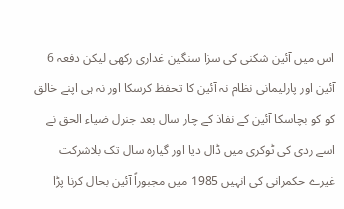اس میں آئین شکنی کی سزا سنگین غداری رکھی لیکن دفعہ 6 آئین اور پارلیمانی نظام نہ آئین کا تحفظ کرسکا اور نہ ہی اپنے خالق کو کو بچاسکا آئین کے نفاذ کے چار سال بعد جنرل ضیاء الحق نے اسے ردی کی ٹوکری میں ڈال دیا اور گیارہ سال تک بلاشرکت غیرے حکمرانی کی انہیں 1985 میں مجبوراً آئین بحال کرنا پڑا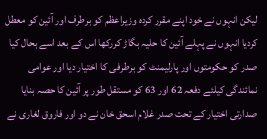لیکن انہوں نے خود اپنے مقرر کردہ وزیراعظم کو برطرف اور آئین کو معطل کردیا انہوں نے پہلے آئین کا حلیہ بگاڑ کررکھا اس کے بعد اسے بحال کیا صدر کو حکومتوں اور پارلیمنٹ کو برطرفی کا اختیار دیا اور عوامی نمائندگی کیلئے دفعہ 62 اور 63 کو مستقل طور پر آئین کا حصہ بنایا صدارتی اختیار کے تحت صدر غلام اسحق خان نے دو اور فاروق لغاری نے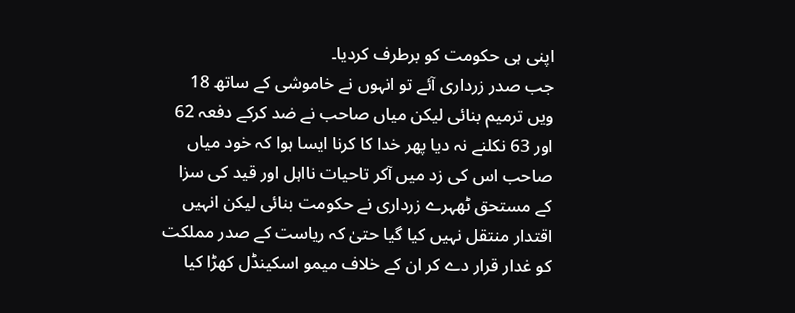اپنی ہی حکومت کو برطرف کردیا۔
جب صدر زرداری آئے تو انہوں نے خاموشی کے ساتھ 18 ویں ترمیم بنائی لیکن میاں صاحب نے ضد کرکے دفعہ 62 اور 63 نکلنے نہ دیا پھر خدا کا کرنا ایسا ہوا کہ خود میاں صاحب اس کی زد میں آکر تاحیات نااہل اور قید کی سزا کے مستحق ٹھہرے زرداری نے حکومت بنائی لیکن انہیں اقتدار منتقل نہیں کیا گیا حتیٰ کہ ریاست کے صدر مملکت کو غدار قرار دے کر ان کے خلاف میمو اسکینڈل کھڑا کیا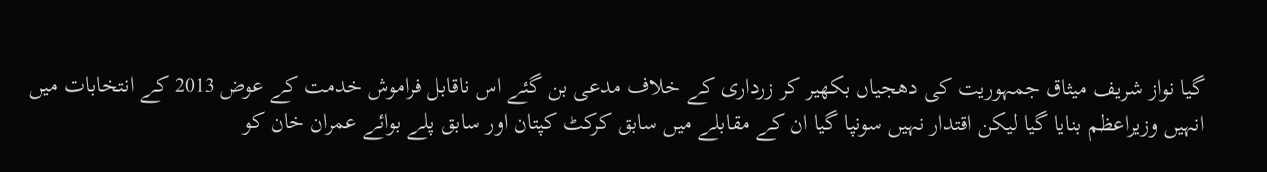گیا نواز شریف میثاق جمہوریت کی دھجیاں بکھیر کر زرداری کے خلاف مدعی بن گئے اس ناقابل فراموش خدمت کے عوض 2013 کے انتخابات میں انہیں وزیراعظم بنایا گیا لیکن اقتدار نہیں سونپا گیا ان کے مقابلے میں سابق کرکٹ کپتان اور سابق پلے بوائے عمران خان کو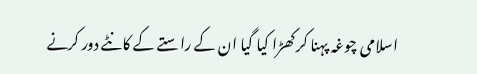اسلامی چوغہ پہنا کر کھڑا کیا گیا ان کے راستے کے کانٹے دور کرنے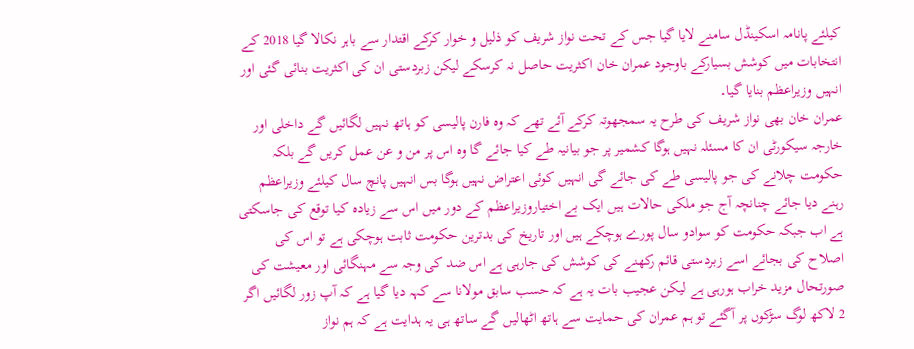کیلئے پانامہ اسکینڈل سامنے لایا گیا جس کے تحت نواز شریف کو ذلیل و خوار کرکے اقتدار سے باہر نکالا گیا 2018 کے انتخابات میں کوشش بسیارکے باوجود عمران خان اکثریت حاصل نہ کرسکے لیکن زبردستی ان کی اکثریت بنائی گئی اور انہیں وزیراعظم بنایا گیا۔
عمران خان بھی نواز شریف کی طرح یہ سمجھوتہ کرکے آئے تھے کہ وہ فارن پالیسی کو ہاتھ نہیں لگائیں گے داخلی اور خارجہ سیکورٹی ان کا مسئلہ نہیں ہوگا کشمیر پر جو بیانیہ طے کیا جائے گا وہ اس پر من و عن عمل کریں گے بلکہ حکومت چلانے کی جو پالیسی طے کی جائے گی انہیں کوئی اعتراض نہیں ہوگا بس انہیں پانچ سال کیلئے وزیراعظم رہنے دیا جائے چنانچہ آج جو ملکی حالات ہیں ایک بے اختیاروزیراعظم کے دور میں اس سے زیادہ کیا توقع کی جاسکتی ہے اب جبکہ حکومت کو سوادو سال پورے ہوچکے ہیں اور تاریخ کی بدترین حکومت ثابت ہوچکی ہے تو اس کی اصلاح کی بجائے اسے زبردستی قائم رکھنے کی کوشش کی جارہی ہے اس ضد کی وجہ سے مہنگائی اور معیشت کی صورتحال مزید خراب ہورہی ہے لیکن عجیب بات یہ ہے کہ حسب سابق مولانا سے کہہ دیا گیا ہے کہ آپ زور لگائیں اگر 2 لاکھ لوگ سڑکوں پر آگئے تو ہم عمران کی حمایت سے ہاتھ اٹھالیں گے ساتھ ہی یہ ہدایت ہے کہ ہم نواز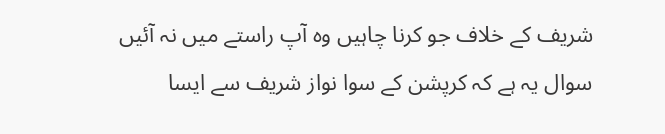شریف کے خلاف جو کرنا چاہیں وہ آپ راستے میں نہ آئیں سوال یہ ہے کہ کرپشن کے سوا نواز شریف سے ایسا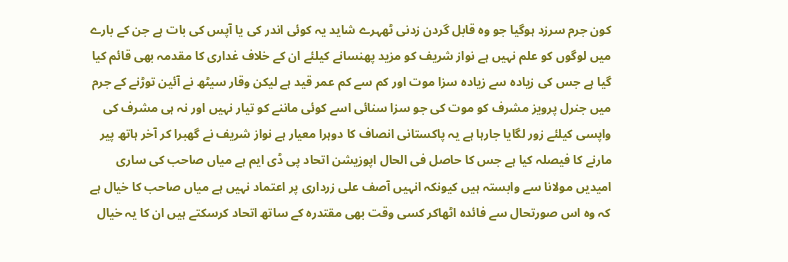کون جرم سرزد ہوگیا جو وہ قابل گردن زدنی ٹھہرے شاید یہ کوئی اندر کی یا آپس کی بات ہے جن کے بارے میں لوگوں کو علم نہیں ہے نواز شریف کو مزید پھنسانے کیلئے ان کے خلاف غداری کا مقدمہ بھی قائم کیا گیا ہے جس کی زیادہ سے زیادہ سزا موت اور کم سے کم عمر قید ہے لیکن وقار سیٹھ نے آئین توڑنے کے جرم میں جنرل پرویز مشرف کو موت کی جو سزا سنائی اسے کوئی ماننے کو تیار نہیں اور نہ ہی مشرف کی واپسی کیلئے زور لگایا جارہا ہے یہ پاکستانی انصاف کا دوہرا معیار ہے نواز شریف نے گھبرا کر آخر ہاتھ پیر مارنے کا فیصلہ کیا ہے جس کا حاصل فی الحال اپوزیشن اتحاد پی ڈی ایم ہے میاں صاحب کی ساری امیدیں مولانا سے وابستہ ہیں کیونکہ انہیں آصف علی زرداری پر اعتماد نہیں ہے میاں صاحب کا خیال ہے کہ وہ اس صورتحال سے فائدہ اٹھاکر کسی وقت بھی مقتدرہ کے ساتھ اتحاد کرسکتے ہیں ان کا یہ خیال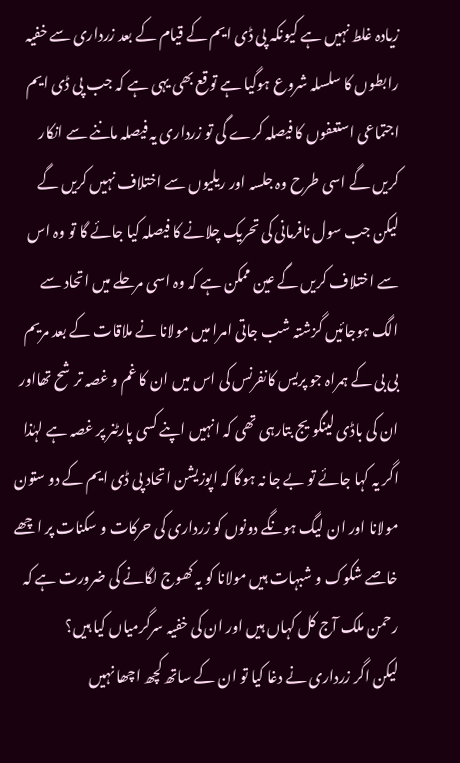زیادہ غلط نہیں ہے کیونکہ پی ڈی ایم کے قیام کے بعد زرداری سے خفیہ رابطوں کا سلسلہ شروع ہوگیا ہے توقع بھی یہی ہے کہ جب پی ڈی ایم اجتماعی استعفوں کا فیصلہ کرے گی تو زرداری یہ فیصلہ ماننے سے انکار کریں گے اسی طرح وہ جلسہ اور ریلیوں سے اختلاف نہیں کریں گے لیکن جب سول نافرمانی کی تحریک چلانے کا فیصلہ کیا جائے گا تو وہ اس سے اختلاف کریں گے عین ممکن ہے کہ وہ اسی مرحلے میں اتحاد سے الگ ہوجائیں گزشتہ شب جاتی امرا میں مولانا نے ملاقات کے بعد مریم بی بی کے ہمراہ جو پریس کانفرنس کی اس میں ان کا غم و غصہ ترشح تھااور ان کی باڈی لینگویج بتارہی تھی کہ انہیں اپنے کسی پارٹنر پر غصہ ہے لہٰذا اگر یہ کہا جائے تو بے جا نہ ہوگا کہ اپوزیشن اتحاد پی ڈی ایم کے دو ستون مولانا اور ان لیگ ہونگے دونوں کو زرداری کی حرکات و سکنات پر اچھے خاصے شکوک و شبہات ہیں مولانا کو یہ کھوج لگانے کی ضرورت ہے کہ رحمن ملک آج کل کہاں ہیں اور ان کی خفیہ سرگرمیاں کیا ہیں؟
لیکن اگر زرداری نے دغا کیا تو ان کے ساتھ کچھ اچھا نہیں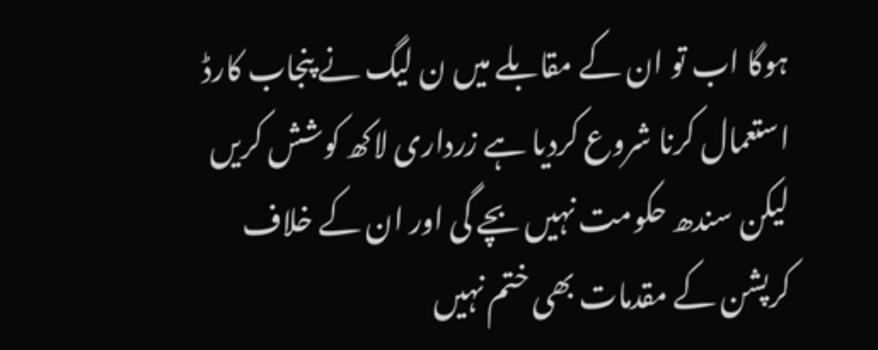ہوگا اب تو ان کے مقابلے میں ن لیگ نے پنجاب کارڈ استعمال کرنا شروع کردیا ہے زرداری لاکھ کوشش کریں لیکن سندھ حکومت نہیں بچے گی اور ان کے خلاف کرپشن کے مقدمات بھی ختم نہیں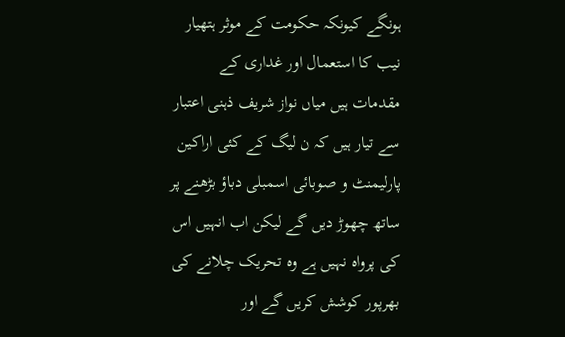ہونگے کیونکہ حکومت کے موثر ہتھیار نیب کا استعمال اور غداری کے مقدمات ہیں میاں نواز شریف ذہنی اعتبار سے تیار ہیں کہ ن لیگ کے کئی اراکین پارلیمنٹ و صوبائی اسمبلی دباؤ بڑھنے پر ساتھ چھوڑ دیں گے لیکن اب انہیں اس کی پرواہ نہیں ہے وہ تحریک چلانے کی بھرپور کوشش کریں گے اور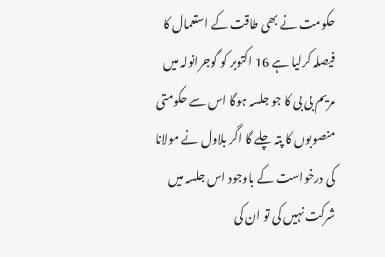حکومت نے بھی طاقت کے استعمال کا فیصلہ کرلیا ہے 16 اکتوبر کو گوجرانولہ میں مریم بی بی کا جو جلسہ ہوگا اس سے حکومتی منصوبوں کا پتہ چلے گا اگر بلاول نے مولانا کی درخواست کے باوجود اس جلسہ میں شرکت نہیں کی تو ان کی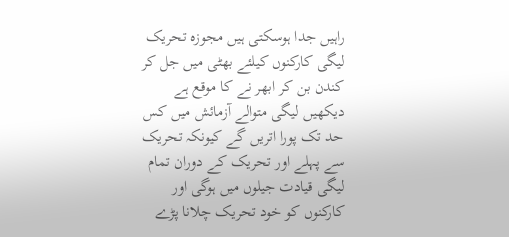راہیں جدا ہوسکتی ہیں مجوزہ تحریک لیگی کارکنوں کیلئے بھٹی میں جل کر کندن بن کر ابھر نے کا موقع ہے دیکھیں لیگی متوالے آزمائش میں کس حد تک پورا اتریں گے کیونکہ تحریک سے پہلے اور تحریک کے دوران تمام لیگی قیادت جیلوں میں ہوگی اور کارکنوں کو خود تحریک چلانا پڑے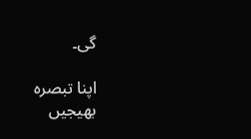گی۔

اپنا تبصرہ بھیجیں